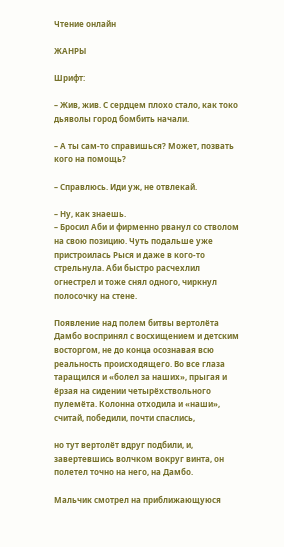Чтение онлайн

ЖАНРЫ

Шрифт:

– Жив, жив. С сердцем плохо стало, как токо дьяволы город бомбить начали.

– А ты сам-то справишься? Может, позвать кого на помощь?

– Справлюсь. Иди уж, не отвлекай.

– Ну, как знаешь.
– Бросил Аби и фирменно рванул со стволом на свою позицию. Чуть подальше уже пристроилась Рыся и даже в кого-то стрельнула. Аби быстро расчехлил огнестрел и тоже снял одного, чиркнул полосочку на стене.

Появление над полем битвы вертолёта Дамбо воспринял с восхищением и детским восторгом, не до конца осознавая всю реальность происходящего. Во все глаза таращился и «болел за наших», прыгая и ёрзая на сидении четырёхствольного пулемёта. Колонна отходила и «наши», считай, победили, почти спаслись,

но тут вертолёт вдруг подбили, и, завертевшись волчком вокруг винта, он полетел точно на него, на Дамбо.

Мальчик смотрел на приближающуюся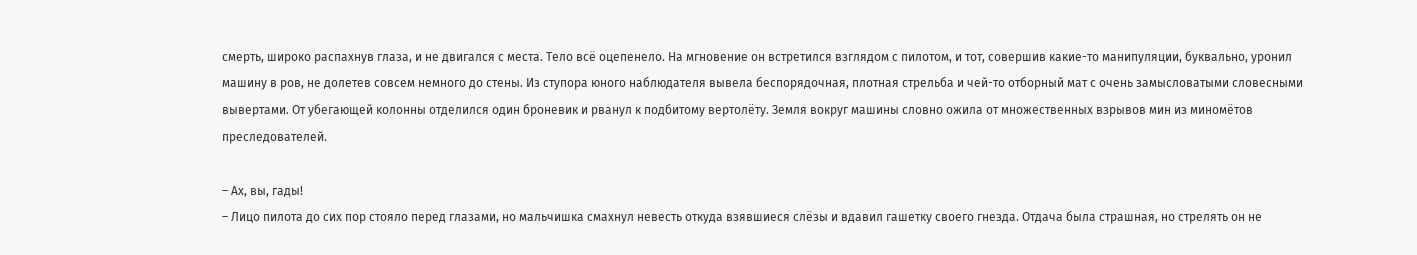смерть, широко распахнув глаза, и не двигался с места. Тело всё оцепенело. На мгновение он встретился взглядом с пилотом, и тот, совершив какие-то манипуляции, буквально, уронил машину в ров, не долетев совсем немного до стены. Из ступора юного наблюдателя вывела беспорядочная, плотная стрельба и чей-то отборный мат с очень замысловатыми словесными вывертами. От убегающей колонны отделился один броневик и рванул к подбитому вертолёту. Земля вокруг машины словно ожила от множественных взрывов мин из миномётов преследователей.

– Ах, вы, гады!
– Лицо пилота до сих пор стояло перед глазами, но мальчишка смахнул невесть откуда взявшиеся слёзы и вдавил гашетку своего гнезда. Отдача была страшная, но стрелять он не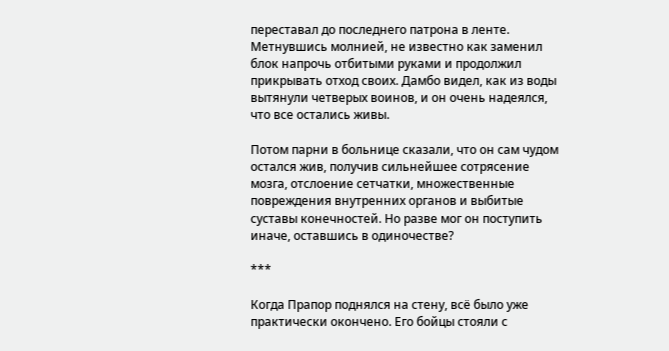переставал до последнего патрона в ленте. Метнувшись молнией, не известно как заменил блок напрочь отбитыми руками и продолжил прикрывать отход своих. Дамбо видел, как из воды вытянули четверых воинов, и он очень надеялся, что все остались живы.

Потом парни в больнице сказали, что он сам чудом остался жив, получив сильнейшее сотрясение мозга, отслоение сетчатки, множественные повреждения внутренних органов и выбитые суставы конечностей. Но разве мог он поступить иначе, оставшись в одиночестве?

***

Когда Прапор поднялся на стену, всё было уже практически окончено. Его бойцы стояли с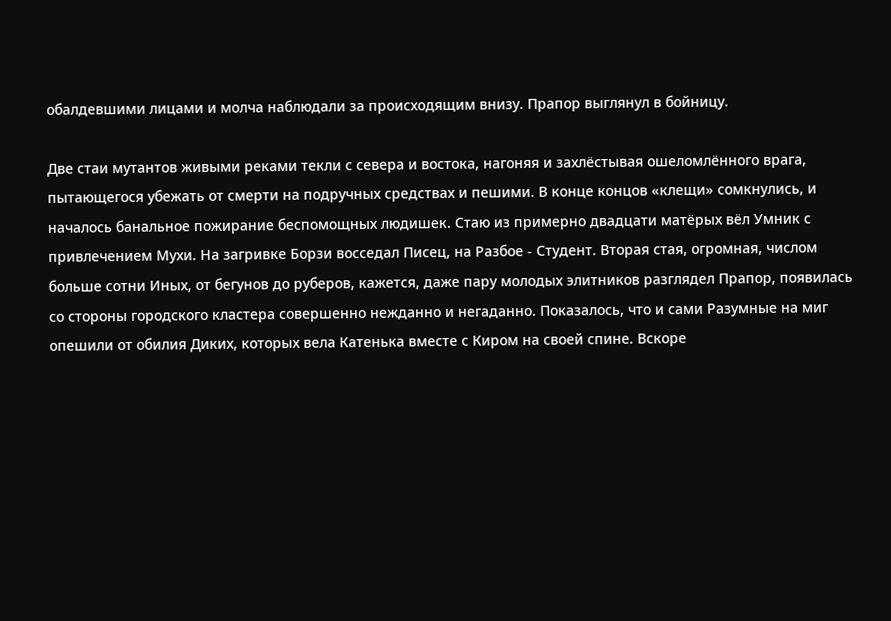обалдевшими лицами и молча наблюдали за происходящим внизу. Прапор выглянул в бойницу.

Две стаи мутантов живыми реками текли с севера и востока, нагоняя и захлёстывая ошеломлённого врага, пытающегося убежать от смерти на подручных средствах и пешими. В конце концов «клещи» сомкнулись, и началось банальное пожирание беспомощных людишек. Стаю из примерно двадцати матёрых вёл Умник с привлечением Мухи. На загривке Борзи восседал Писец, на Разбое - Студент. Вторая стая, огромная, числом больше сотни Иных, от бегунов до руберов, кажется, даже пару молодых элитников разглядел Прапор, появилась со стороны городского кластера совершенно нежданно и негаданно. Показалось, что и сами Разумные на миг опешили от обилия Диких, которых вела Катенька вместе с Киром на своей спине. Вскоре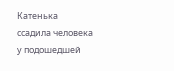Катенька ссадила человека у подошедшей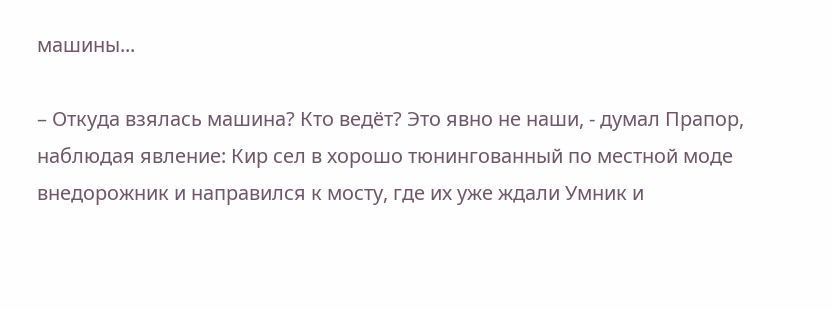машины...

– Откуда взялась машина? Кто ведёт? Это явно не наши, - думал Прапор, наблюдая явление: Кир сел в хорошо тюнингованный по местной моде внедорожник и направился к мосту, где их уже ждали Умник и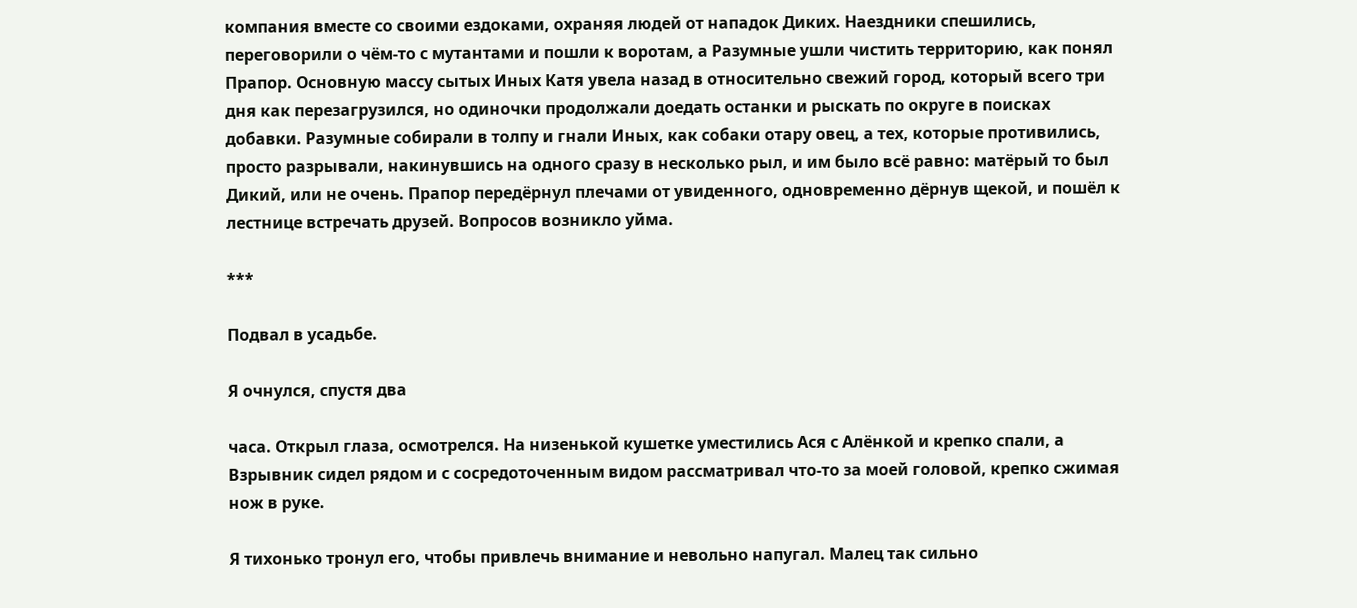компания вместе со своими ездоками, охраняя людей от нападок Диких. Наездники спешились, переговорили о чём-то с мутантами и пошли к воротам, а Разумные ушли чистить территорию, как понял Прапор. Основную массу сытых Иных Катя увела назад в относительно свежий город, который всего три дня как перезагрузился, но одиночки продолжали доедать останки и рыскать по округе в поисках добавки. Разумные собирали в толпу и гнали Иных, как собаки отару овец, а тех, которые противились, просто разрывали, накинувшись на одного сразу в несколько рыл, и им было всё равно: матёрый то был Дикий, или не очень. Прапор передёрнул плечами от увиденного, одновременно дёрнув щекой, и пошёл к лестнице встречать друзей. Вопросов возникло уйма.

***

Подвал в усадьбе.

Я очнулся, спустя два

часа. Открыл глаза, осмотрелся. На низенькой кушетке уместились Ася с Алёнкой и крепко спали, а Взрывник сидел рядом и с сосредоточенным видом рассматривал что-то за моей головой, крепко сжимая нож в руке.

Я тихонько тронул его, чтобы привлечь внимание и невольно напугал. Малец так сильно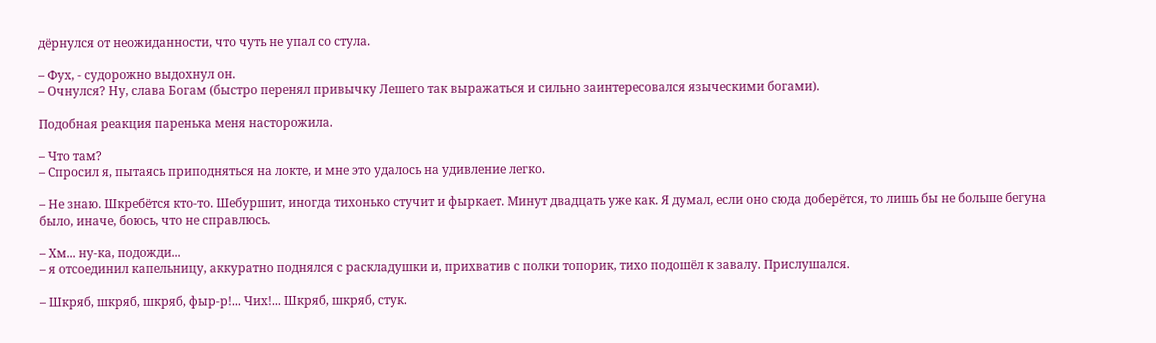дёрнулся от неожиданности, что чуть не упал со стула.

– Фух, - судорожно выдохнул он.
– Очнулся? Ну, слава Богам (быстро перенял привычку Лешего так выражаться и сильно заинтересовался языческими богами).

Подобная реакция паренька меня насторожила.

– Что там?
– Спросил я, пытаясь приподняться на локте, и мне это удалось на удивление легко.

– Не знаю. Шкребётся кто-то. Шебуршит, иногда тихонько стучит и фыркает. Минут двадцать уже как. Я думал, если оно сюда доберётся, то лишь бы не больше бегуна было, иначе, боюсь, что не справлюсь.

– Хм... ну-ка, подожди...
– я отсоединил капельницу, аккуратно поднялся с раскладушки и, прихватив с полки топорик, тихо подошёл к завалу. Прислушался.

– Шкряб, шкряб, шкряб, фыр-р!... Чих!... Шкряб, шкряб, стук.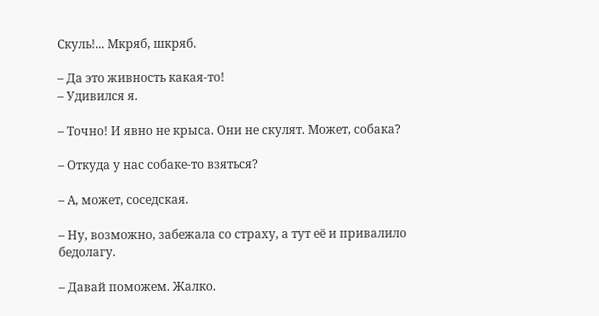Скуль!... Мкряб, шкряб.

– Да это живность какая-то!
– Удивился я.

– Точно! И явно не крыса. Они не скулят. Может, собака?

– Откуда у нас собаке-то взяться?

– А, может, соседская.

– Ну, возможно, забежала со страху, а тут её и привалило бедолагу.

– Давай поможем. Жалко.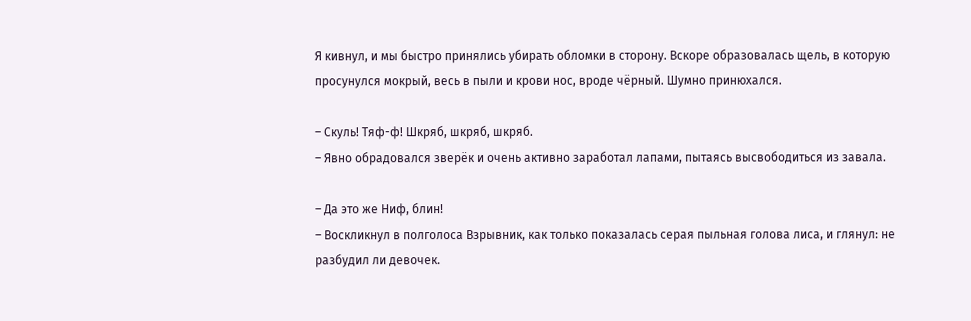Я кивнул, и мы быстро принялись убирать обломки в сторону. Вскоре образовалась щель, в которую просунулся мокрый, весь в пыли и крови нос, вроде чёрный. Шумно принюхался.

– Скуль! Тяф-ф! Шкряб, шкряб, шкряб.
– Явно обрадовался зверёк и очень активно заработал лапами, пытаясь высвободиться из завала.

– Да это же Ниф, блин!
– Воскликнул в полголоса Взрывник, как только показалась серая пыльная голова лиса, и глянул: не разбудил ли девочек.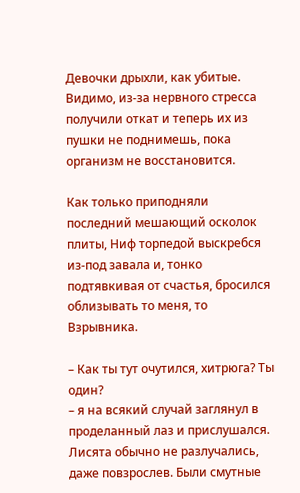Девочки дрыхли, как убитые. Видимо, из-за нервного стресса получили откат и теперь их из пушки не поднимешь, пока организм не восстановится.

Как только приподняли последний мешающий осколок плиты, Ниф торпедой выскребся из-под завала и, тонко подтявкивая от счастья, бросился облизывать то меня, то Взрывника.

– Как ты тут очутился, хитрюга? Ты один?
– я на всякий случай заглянул в проделанный лаз и прислушался. Лисята обычно не разлучались, даже повзрослев. Были смутные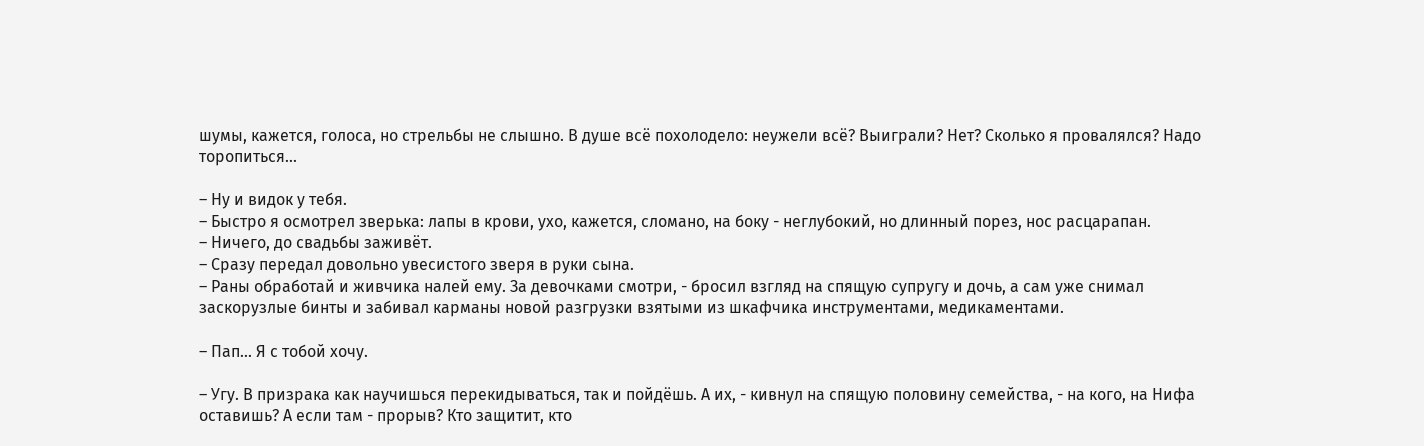шумы, кажется, голоса, но стрельбы не слышно. В душе всё похолодело: неужели всё? Выиграли? Нет? Сколько я провалялся? Надо торопиться...

– Ну и видок у тебя.
– Быстро я осмотрел зверька: лапы в крови, ухо, кажется, сломано, на боку - неглубокий, но длинный порез, нос расцарапан.
– Ничего, до свадьбы заживёт.
– Сразу передал довольно увесистого зверя в руки сына.
– Раны обработай и живчика налей ему. За девочками смотри, - бросил взгляд на спящую супругу и дочь, а сам уже снимал заскорузлые бинты и забивал карманы новой разгрузки взятыми из шкафчика инструментами, медикаментами.

– Пап... Я с тобой хочу.

– Угу. В призрака как научишься перекидываться, так и пойдёшь. А их, - кивнул на спящую половину семейства, - на кого, на Нифа оставишь? А если там - прорыв? Кто защитит, кто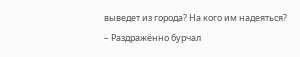выведет из города? На кого им надеяться?
– Раздражённо бурчал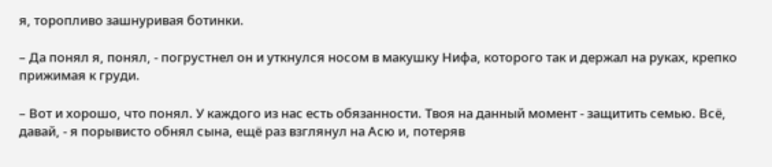я, торопливо зашнуривая ботинки.

– Да понял я, понял, - погрустнел он и уткнулся носом в макушку Нифа, которого так и держал на руках, крепко прижимая к груди.

– Вот и хорошо, что понял. У каждого из нас есть обязанности. Твоя на данный момент - защитить семью. Всё, давай, - я порывисто обнял сына, ещё раз взглянул на Асю и, потеряв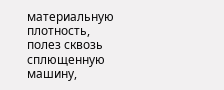материальную плотность, полез сквозь сплющенную машину,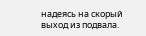надеясь на скорый выход из подвала.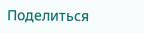Поделиться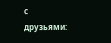с друзьями: